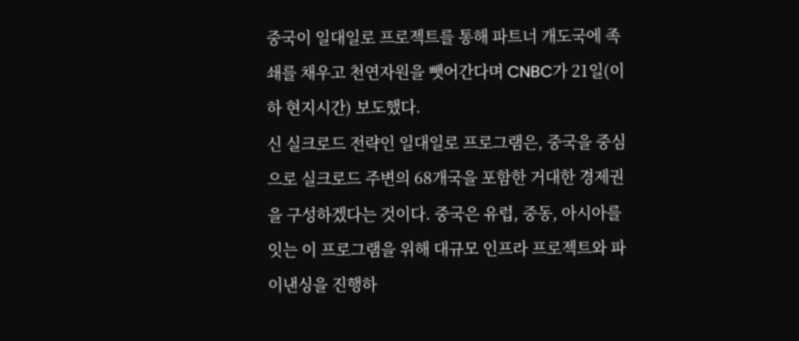중국이 일대일로 프로젝트를 통해 파트너 개도국에 족쇄를 채우고 천연자원을 뺏어간다며 CNBC가 21일(이하 현지시간) 보도했다.
신 실크로드 전략인 일대일로 프로그램은, 중국을 중심으로 실크로드 주변의 68개국을 포함한 거대한 경제권을 구성하겠다는 것이다. 중국은 유럽, 중동, 아시아를 잇는 이 프로그램을 위해 대규모 인프라 프로젝트와 파이낸싱을 진행하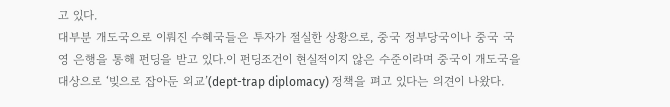고 있다.
대부분 개도국으로 이뤄진 수혜국들은 투자가 절실한 상황으로, 중국 정부당국이나 중국 국영 은행을 통해 펀딩을 받고 있다.이 펀딩조건이 현실적이지 않은 수준이라며 중국이 개도국을 대상으로 ‘빚으로 잡아둔 외교’(dept-trap diplomacy) 정책을 펴고 있다는 의견이 나왔다.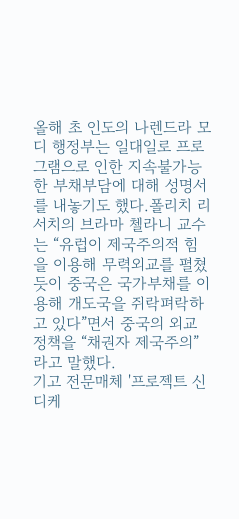올해 초 인도의 나렌드라 모디 행정부는 일대일로 프로그램으로 인한 지속불가능한 부채부담에 대해 성명서를 내놓기도 했다.폴리치 리서치의 브라마 첼라니 교수는 “유럽이 제국주의적 힘을 이용해 무력외교를 펼쳤듯이 중국은 국가부채를 이용해 개도국을 쥐락펴락하고 있다”면서 중국의 외교 정책을 “채권자 제국주의”라고 말했다.
기고 전문매체 '프로젝트 신디케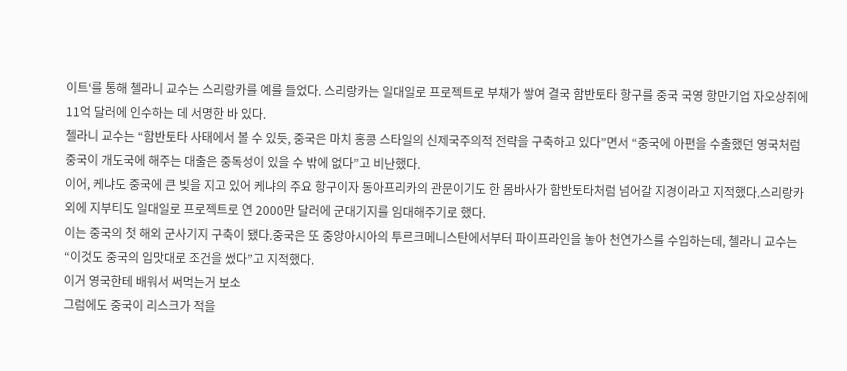이트‘를 통해 첼라니 교수는 스리랑카를 예를 들었다. 스리랑카는 일대일로 프로젝트로 부채가 쌓여 결국 함반토타 항구를 중국 국영 항만기업 자오상쥐에 11억 달러에 인수하는 데 서명한 바 있다.
첼라니 교수는 “함반토타 사태에서 볼 수 있듯, 중국은 마치 홍콩 스타일의 신제국주의적 전략을 구축하고 있다”면서 “중국에 아편을 수출했던 영국처럼 중국이 개도국에 해주는 대출은 중독성이 있을 수 밖에 없다”고 비난했다.
이어, 케냐도 중국에 큰 빚을 지고 있어 케냐의 주요 항구이자 동아프리카의 관문이기도 한 몸바사가 함반토타처럼 넘어갈 지경이라고 지적했다.스리랑카 외에 지부티도 일대일로 프로젝트로 연 2000만 달러에 군대기지를 임대해주기로 했다.
이는 중국의 첫 해외 군사기지 구축이 됐다.중국은 또 중앙아시아의 투르크메니스탄에서부터 파이프라인을 놓아 천연가스를 수입하는데, 첼라니 교수는 “이것도 중국의 입맛대로 조건을 썼다”고 지적했다.
이거 영국한테 배워서 써먹는거 보소
그럼에도 중국이 리스크가 적을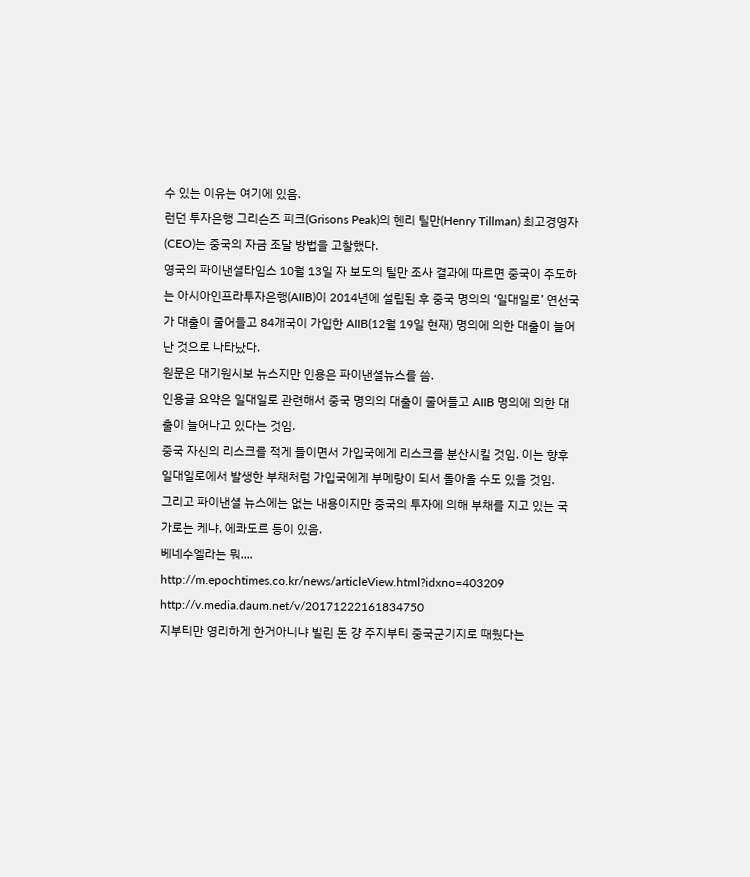수 있는 이유는 여기에 있음.
런던 투자은행 그리슨즈 피크(Grisons Peak)의 헨리 틸만(Henry Tillman) 최고경영자(CEO)는 중국의 자금 조달 방법을 고찰했다.
영국의 파이낸셜타임스 10월 13일 자 보도의 틸만 조사 결과에 따르면 중국이 주도하는 아시아인프라투자은행(AIIB)이 2014년에 설립된 후 중국 명의의 ‘일대일로’ 연선국가 대출이 줄어들고 84개국이 가입한 AIIB(12월 19일 현재) 명의에 의한 대출이 늘어난 것으로 나타났다.
원문은 대기원시보 뉴스지만 인용은 파이낸셜뉴스를 씀.
인용글 요약은 일대일로 관련해서 중국 명의의 대출이 줄어들고 AIIB 명의에 의한 대출이 늘어나고 있다는 것임.
중국 자신의 리스크를 적게 들이면서 가입국에게 리스크를 분산시킬 것임. 이는 향후 일대일로에서 발생한 부채처럼 가입국에게 부메랑이 되서 돌아올 수도 있을 것임.
그리고 파이낸셜 뉴스에는 없는 내용이지만 중국의 투자에 의해 부채를 지고 있는 국가로는 케냐, 에콰도르 등이 있음.
베네수엘라는 뭐....
http://m.epochtimes.co.kr/news/articleView.html?idxno=403209
http://v.media.daum.net/v/20171222161834750
지부티만 영리하게 한거아니냐 빌린 돈 걍 주지부티 중국군기지로 때웠다는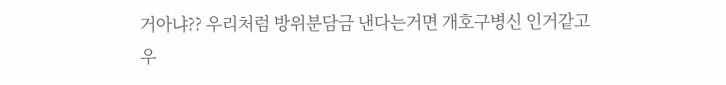거아냐?? 우리처럼 방위분담금 낸다는거면 개호구병신 인거같고
우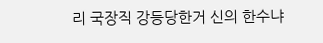리 국장직 강등당한거 신의 한수냐